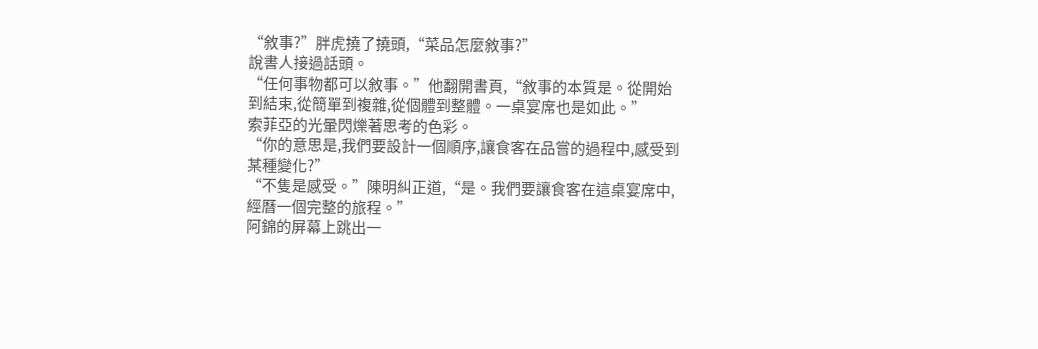“敘事?”胖虎撓了撓頭,“菜品怎麼敘事?”
說書人接過話頭。
“任何事物都可以敘事。”他翻開書頁,“敘事的本質是。從開始到結束,從簡單到複雜,從個體到整體。一桌宴席也是如此。”
索菲亞的光暈閃爍著思考的色彩。
“你的意思是,我們要設計一個順序,讓食客在品嘗的過程中,感受到某種變化?”
“不隻是感受。”陳明糾正道,“是。我們要讓食客在這桌宴席中,經曆一個完整的旅程。”
阿錦的屏幕上跳出一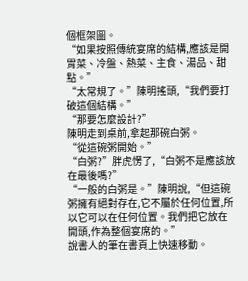個框架圖。
“如果按照傳統宴席的結構,應該是開胃菜、冷盤、熱菜、主食、湯品、甜點。”
“太常規了。”陳明搖頭,“我們要打破這個結構。”
“那要怎麼設計?”
陳明走到桌前,拿起那碗白粥。
“從這碗粥開始。”
“白粥?”胖虎愣了,“白粥不是應該放在最後嗎?”
“一般的白粥是。”陳明說,“但這碗粥擁有絕對存在,它不屬於任何位置,所以它可以在任何位置。我們把它放在開頭,作為整個宴席的。”
說書人的筆在書頁上快速移動。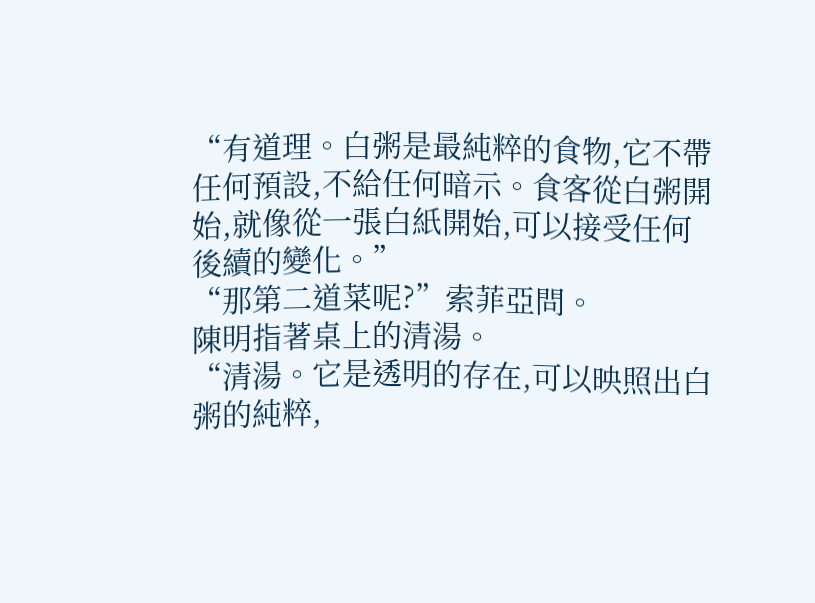“有道理。白粥是最純粹的食物,它不帶任何預設,不給任何暗示。食客從白粥開始,就像從一張白紙開始,可以接受任何後續的變化。”
“那第二道菜呢?”索菲亞問。
陳明指著桌上的清湯。
“清湯。它是透明的存在,可以映照出白粥的純粹,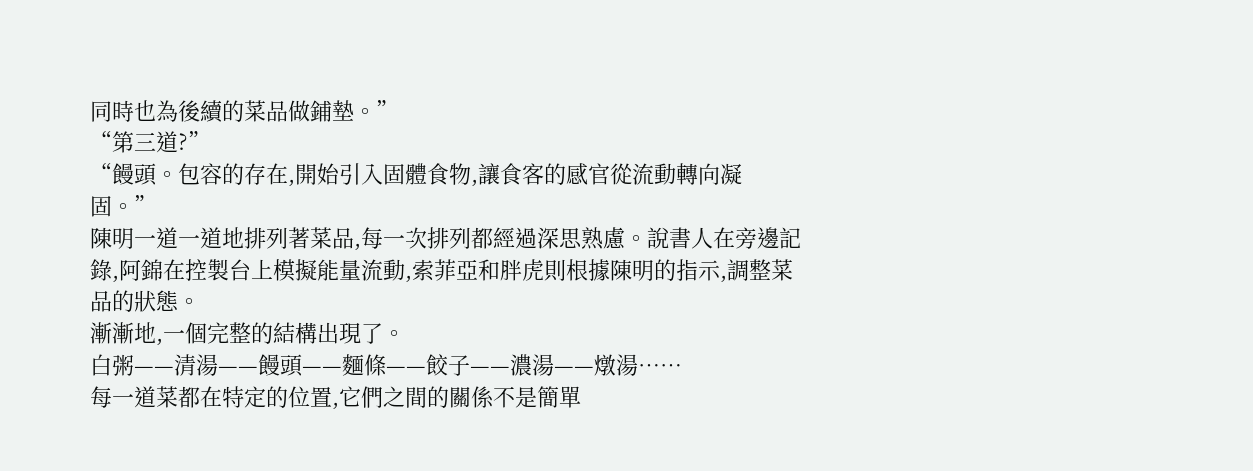同時也為後續的菜品做鋪墊。”
“第三道?”
“饅頭。包容的存在,開始引入固體食物,讓食客的感官從流動轉向凝固。”
陳明一道一道地排列著菜品,每一次排列都經過深思熟慮。說書人在旁邊記錄,阿錦在控製台上模擬能量流動,索菲亞和胖虎則根據陳明的指示,調整菜品的狀態。
漸漸地,一個完整的結構出現了。
白粥——清湯——饅頭——麵條——餃子——濃湯——燉湯……
每一道菜都在特定的位置,它們之間的關係不是簡單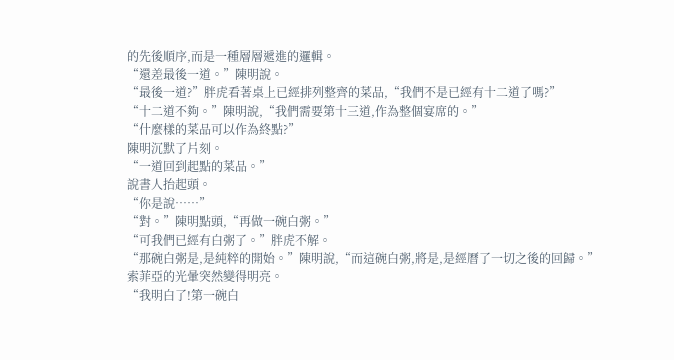的先後順序,而是一種層層遞進的邏輯。
“還差最後一道。”陳明說。
“最後一道?”胖虎看著桌上已經排列整齊的菜品,“我們不是已經有十二道了嗎?”
“十二道不夠。”陳明說,“我們需要第十三道,作為整個宴席的。”
“什麼樣的菜品可以作為終點?”
陳明沉默了片刻。
“一道回到起點的菜品。”
說書人抬起頭。
“你是說……”
“對。”陳明點頭,“再做一碗白粥。”
“可我們已經有白粥了。”胖虎不解。
“那碗白粥是,是純粹的開始。”陳明說,“而這碗白粥,將是,是經曆了一切之後的回歸。”
索菲亞的光暈突然變得明亮。
“我明白了!第一碗白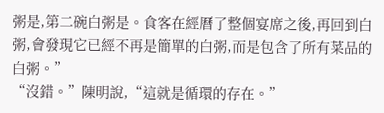粥是,第二碗白粥是。食客在經曆了整個宴席之後,再回到白粥,會發現它已經不再是簡單的白粥,而是包含了所有菜品的白粥。”
“沒錯。”陳明說,“這就是循環的存在。”